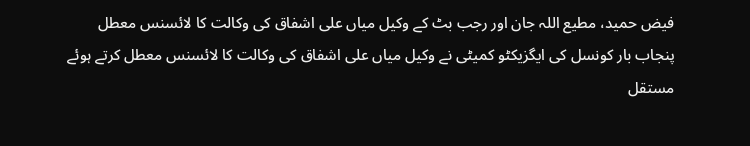فیض حمید، مطیع اللہ جان اور رجب بٹ کے وکیل میاں علی اشفاق کی وکالت کا لائسنس معطل
پنجاب بار کونسل کی ایگزیکٹو کمیٹی نے وکیل میاں علی اشفاق کی وکالت کا لائسنس معطل کرتے ہوئے مستقل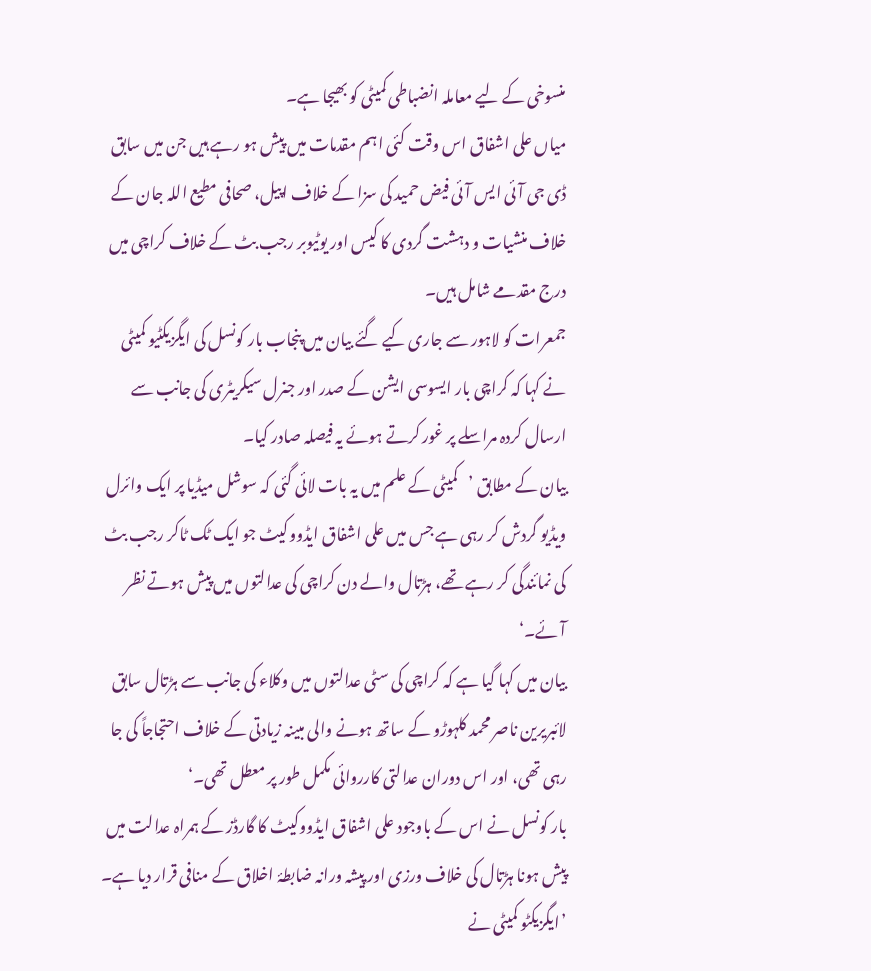منسوخی کے لیے معاملہ انضباطی کمیٹی کو بھیجا ہے۔
میاں علی اشفاق اس وقت کئی اہم مقدمات میں پیش ہو رہے ہیں جن میں سابق ڈی جی آئی ایس آئی فیض حمید کی سزا کے خلاف اپیل، صحافی مطیع اللہ جان کے خلاف منشیات و دہشت گردی کا کیس اور یوٹیوبر رجب بٹ کے خلاف کراچی میں درج مقدمے شامل ہیں۔
جمعرات کو لاہور سے جاری کیے گئے بیان میں پنجاب بار کونسل کی ایگزیکٹیو کمیٹی نے کہا کہ کراچی بار ایسوسی ایشن کے صدر اور جنرل سیکریٹری کی جانب سے ارسال کردہ مراسلے پر غور کرتے ہوئے یہ فیصلہ صادر کیا۔
بیان کے مطابق ’کمیٹی کے علم میں یہ بات لائی گئی کہ سوشل میڈیا پر ایک وائرل ویڈیو گردش کر رہی ہے جس میں علی اشفاق ایڈووکیٹ جو ایک ٹک ٹاکر رجب بٹ کی نمائندگی کر رہے تھے، ہڑتال والے دن کراچی کی عدالتوں میں پیش ہوتے نظر آئے۔‘
بیان میں کہا گیا ہے کہ کراچی کی سٹی عدالتوں میں وکلاء کی جانب سے ہڑتال سابق لائبریرین ناصر محمد کلہوڑو کے ساتھ ہونے والی مبینہ زیادتی کے خلاف احتجاجاً کی جا رہی تھی، اور اس دوران عدالتی کارروائی مکمل طور پر معطل تھی۔‘
بار کونسل نے اس کے باوجود علی اشفاق ایڈووکیٹ کا گارڈز کے ہمراہ عدالت میں پیش ہونا ہڑتال کی خلاف ورزی اور پیشہ ورانہ ضابطۂ اخلاق کے منافی قرار دیا ہے۔
’ایگزیکٹو کمیٹی نے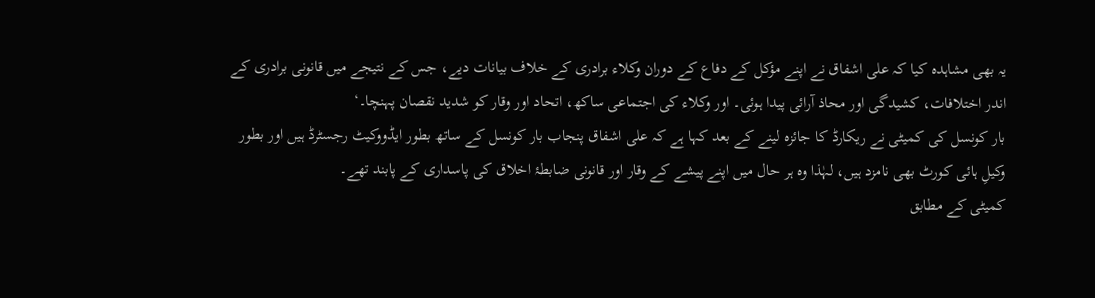یہ بھی مشاہدہ کیا کہ علی اشفاق نے اپنے مؤکل کے دفاع کے دوران وکلاء برادری کے خلاف بیانات دیے، جس کے نتیجے میں قانونی برادری کے اندر اختلافات، کشیدگی اور محاذ آرائی پیدا ہوئی۔ اور وکلاء کی اجتماعی ساکھ، اتحاد اور وقار کو شدید نقصان پہنچا۔‘
بار کونسل کی کمیٹی نے ریکارڈ کا جائزہ لینے کے بعد کہا ہے کہ علی اشفاق پنجاب بار کونسل کے ساتھ بطور ایڈووکیٹ رجسٹرڈ ہیں اور بطور وکیلِ ہائی کورٹ بھی نامزد ہیں، لہٰذا وہ ہر حال میں اپنے پیشے کے وقار اور قانونی ضابطۂ اخلاق کی پاسداری کے پابند تھے۔
کمیٹی کے مطابق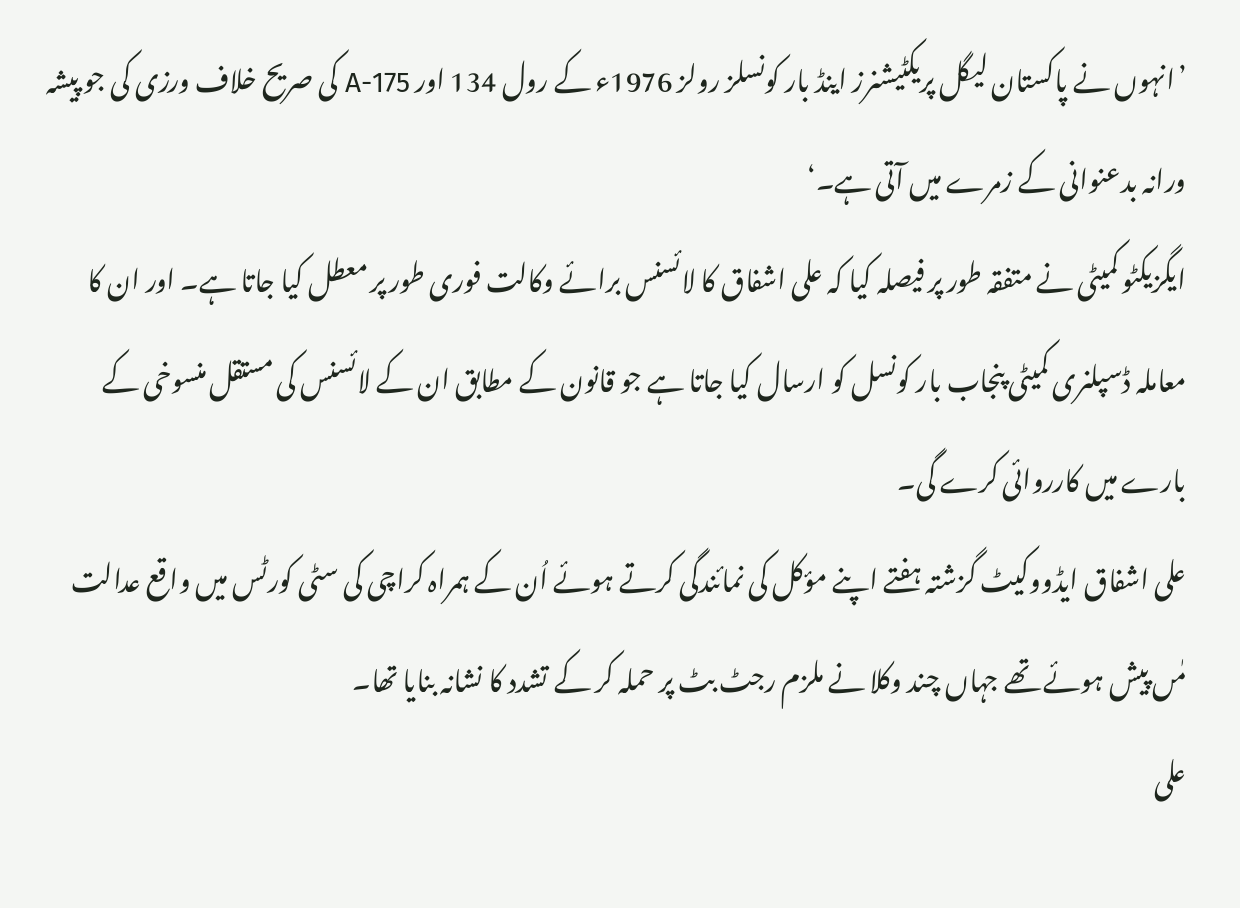’انہوں نے پاکستان لیگل پریکٹیشنرز اینڈ بار کونسلز رولز 1976ء کے رول 134 اور 175-A کی صریح خلاف ورزی کی جو پیشہ ورانہ بدعنوانی کے زمرے میں آتی ہے۔‘
ایگزیکٹو کمیٹی نے متفقہ طور پر فیصلہ کیا کہ علی اشفاق کا لائسنس برائے وکالت فوری طور پر معطل کیا جاتا ہے۔ اور ان کا معاملہ ڈسپلنری کمیٹی پنجاب بار کونسل کو ارسال کیا جاتا ہے جو قانون کے مطابق ان کے لائسنس کی مستقل منسوخی کے بارے میں کارروائی کرے گی۔
علی اشفاق ایڈووکیٹ گزشتہ ہفتے اپنے مؤکل کی نمائندگی کرتے ہوئے اُن کے ہمراہ کراچی کی سٹی کورٹس میں واقع عدالت مٰں پیش ہوئے تھے جہاں چند وکلا نے ملزم رجٹ بٹ پر حملہ کر کے تشدد کا نشانہ بنایا تھا۔
علی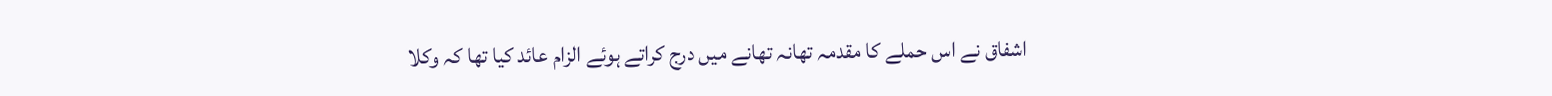اشفاق نے اس حملے کا مقدمہ تھانہ تھانے میں درج کراتے ہوئے الزام عائد کیا تھا کہ وکلا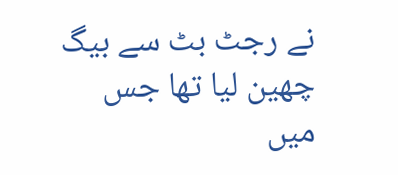نے رجٹ بٹ سے بیگ چھین لیا تھا جس میں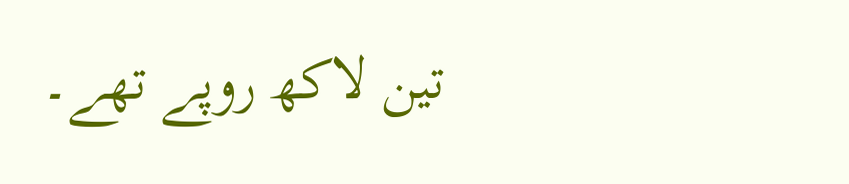تین لاکھ روپے تھے۔